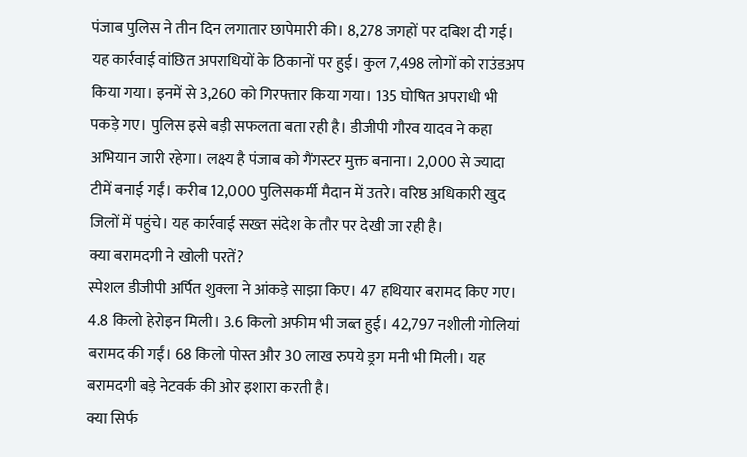पंजाब पुलिस ने तीन दिन लगातार छापेमारी की। 8,278 जगहों पर दबिश दी गई। यह कार्रवाई वांछित अपराधियों के ठिकानों पर हुई। कुल 7,498 लोगों को राउंडअप किया गया। इनमें से 3,260 को गिरफ्तार किया गया। 135 घोषित अपराधी भी पकड़े गए। पुलिस इसे बड़ी सफलता बता रही है। डीजीपी गौरव यादव ने कहा अभियान जारी रहेगा। लक्ष्य है पंजाब को गैंगस्टर मुक्त बनाना। 2,000 से ज्यादा टीमें बनाई गईं। करीब 12,000 पुलिसकर्मी मैदान में उतरे। वरिष्ठ अधिकारी खुद जिलों में पहुंचे। यह कार्रवाई सख्त संदेश के तौर पर देखी जा रही है।
क्या बरामदगी ने खोली परतें?
स्पेशल डीजीपी अर्पित शुक्ला ने आंकड़े साझा किए। 47 हथियार बरामद किए गए। 4.8 किलो हेरोइन मिली। 3.6 किलो अफीम भी जब्त हुई। 42,797 नशीली गोलियां बरामद की गईं। 68 किलो पोस्त और 30 लाख रुपये ड्रग मनी भी मिली। यह बरामदगी बड़े नेटवर्क की ओर इशारा करती है।
क्या सिर्फ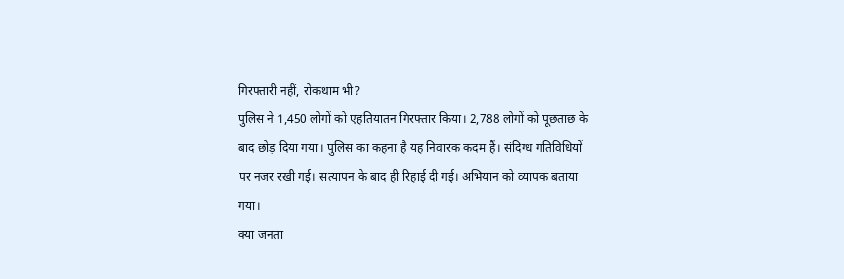गिरफ्तारी नहीं, रोकथाम भी?
पुलिस ने 1,450 लोगों को एहतियातन गिरफ्तार किया। 2,788 लोगों को पूछताछ के बाद छोड़ दिया गया। पुलिस का कहना है यह निवारक कदम हैं। संदिग्ध गतिविधियों पर नजर रखी गई। सत्यापन के बाद ही रिहाई दी गई। अभियान को व्यापक बताया गया।
क्या जनता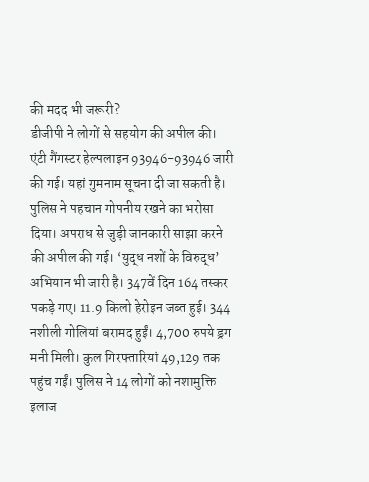की मदद भी जरूरी?
डीजीपी ने लोगों से सहयोग की अपील की। एंटी गैंगस्टर हेल्पलाइन 93946-93946 जारी की गई। यहां गुमनाम सूचना दी जा सकती है। पुलिस ने पहचान गोपनीय रखने का भरोसा दिया। अपराध से जुड़ी जानकारी साझा करने की अपील की गई। ‘युद्ध नशों के विरुद्ध’ अभियान भी जारी है। 347वें दिन 164 तस्कर पकड़े गए। 11.9 किलो हेरोइन जब्त हुई। 344 नशीली गोलियां बरामद हुईं। 4,700 रुपये ड्रग मनी मिली। कुल गिरफ्तारियां 49,129 तक पहुंच गईं। पुलिस ने 14 लोगों को नशामुक्ति इलाज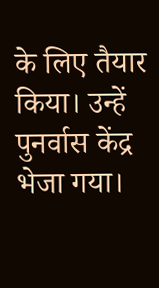के लिए तैयार किया। उन्हें पुनर्वास केंद्र भेजा गया।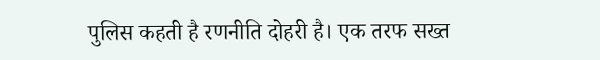पुलिस कहती है रणनीति दोहरी है। एक तरफ सख्त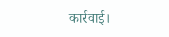कार्रवाई।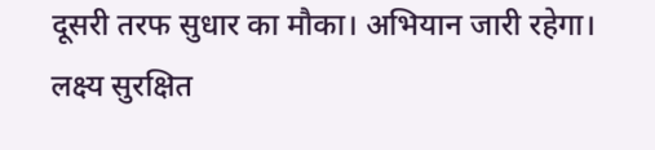दूसरी तरफ सुधार का मौका। अभियान जारी रहेगा। लक्ष्य सुरक्षित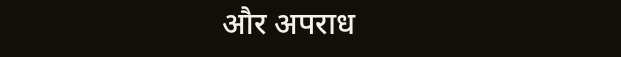और अपराध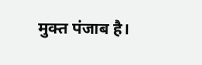मुक्त पंजाब है।